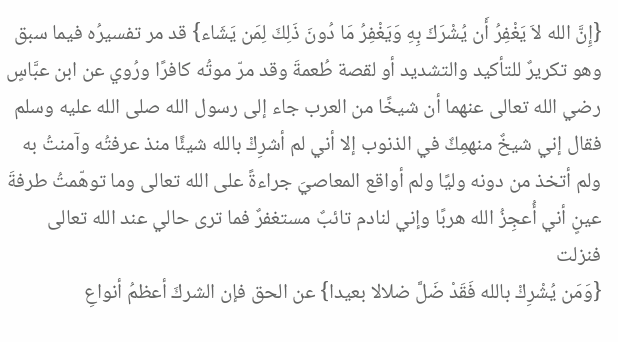{إِنَّ الله لاَ يَغْفِرُ أَن يُشْرَكَ بِهِ وَيَغْفِرُ مَا دُونَ ذَلِكَ لِمَن يَشَاء} قد مر تفسيرُه فيما سبق وهو تكريرٌ للتأكيد والتشديد أو لقصة طُعمةَ وقد مرّ موتُه كافرًا ورُوي عن ابن عبَّاسٍ رضي الله تعالى عنهما أن شيخًا من العرب جاء إلى رسول الله صلى الله عليه وسلم فقال إني شيخٌ منهمِكٌ في الذنوب إلا أني لم أشرِكْ بالله شيئًا منذ عرفتُه وآمنتُ به ولم أتخذ من دونه وليًا ولم أواقع المعاصيَ جراءةً على الله تعالى وما توهّمتُ طرفةَ عينٍ أني أُعجِزُ الله هربًا وإني لنادم تائبٌ مستغفرٌ فما ترى حالي عند الله تعالى فنزلت
{وَمَن يُشْرِكْ بالله فَقَدْ ضَلَّ ضلالا بعيدا} عن الحق فإن الشركَ أعظمُ أنواعِ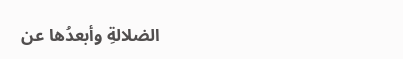الضلالةِ وأبعدُها عن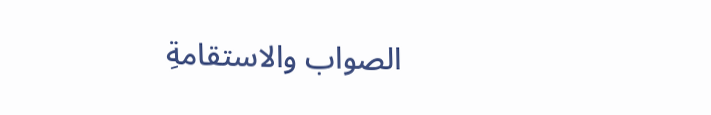الصواب والاستقامةِ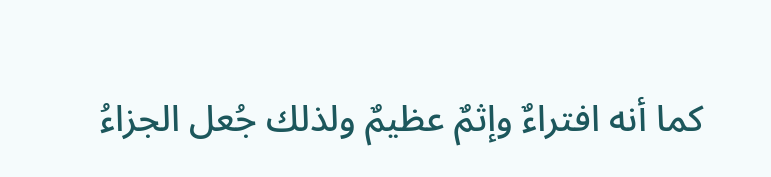كما أنه افتراءٌ وإثمٌ عظيمٌ ولذلك جُعل الجزاءُ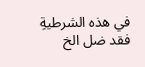في هذه الشرطيةِ فقد ضل الخ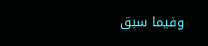وفيما سبق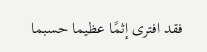فقد افترى إثمًا عظيما حسبما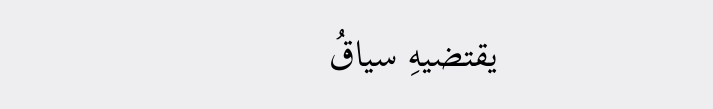يقتضيهِ سياقُ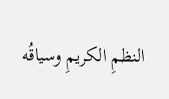النظمِ الكريمِ وسياقُه